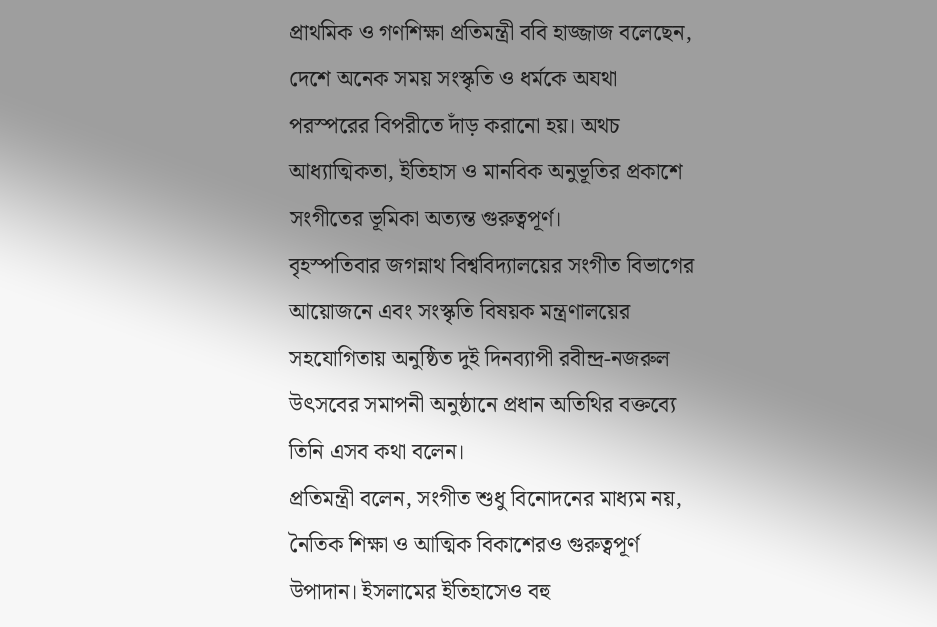প্রাথমিক ও গণশিক্ষা প্রতিমন্ত্রী ববি হাজ্জাজ বলেছেন, দেশে অনেক সময় সংস্কৃতি ও ধর্মকে অযথা পরস্পরের বিপরীতে দাঁড় করানো হয়। অথচ আধ্যাত্মিকতা, ইতিহাস ও মানবিক অনুভূতির প্রকাশে সংগীতের ভূমিকা অত্যন্ত গুরুত্বপূর্ণ।
বৃহস্পতিবার জগন্নাথ বিশ্ববিদ্যালয়ের সংগীত বিভাগের আয়োজনে এবং সংস্কৃতি বিষয়ক মন্ত্রণালয়ের সহযোগিতায় অনুষ্ঠিত দুই দিনব্যাপী রবীন্দ্র-নজরুল উৎসবের সমাপনী অনুষ্ঠানে প্রধান অতিথির বক্তব্যে তিনি এসব কথা বলেন।
প্রতিমন্ত্রী বলেন, সংগীত শুধু বিনোদনের মাধ্যম নয়, নৈতিক শিক্ষা ও আত্মিক বিকাশেরও গুরুত্বপূর্ণ উপাদান। ইসলামের ইতিহাসেও বহু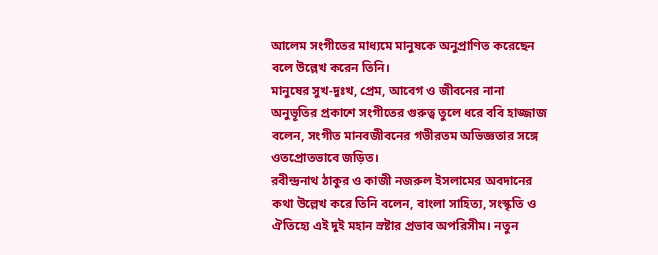আলেম সংগীতের মাধ্যমে মানুষকে অনুপ্রাণিত করেছেন বলে উল্লেখ করেন তিনি।
মানুষের সুখ-দুঃখ, প্রেম, আবেগ ও জীবনের নানা অনুভূতির প্রকাশে সংগীতের গুরুত্ব তুলে ধরে ববি হাজ্জাজ বলেন, সংগীত মানবজীবনের গভীরতম অভিজ্ঞতার সঙ্গে ওতপ্রোতভাবে জড়িত।
রবীন্দ্রনাথ ঠাকুর ও কাজী নজরুল ইসলামের অবদানের কথা উল্লেখ করে তিনি বলেন, বাংলা সাহিত্য, সংস্কৃতি ও ঐতিহ্যে এই দুই মহান স্রষ্টার প্রভাব অপরিসীম। নতুন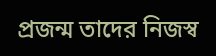প্রজন্ম তাদের নিজস্ব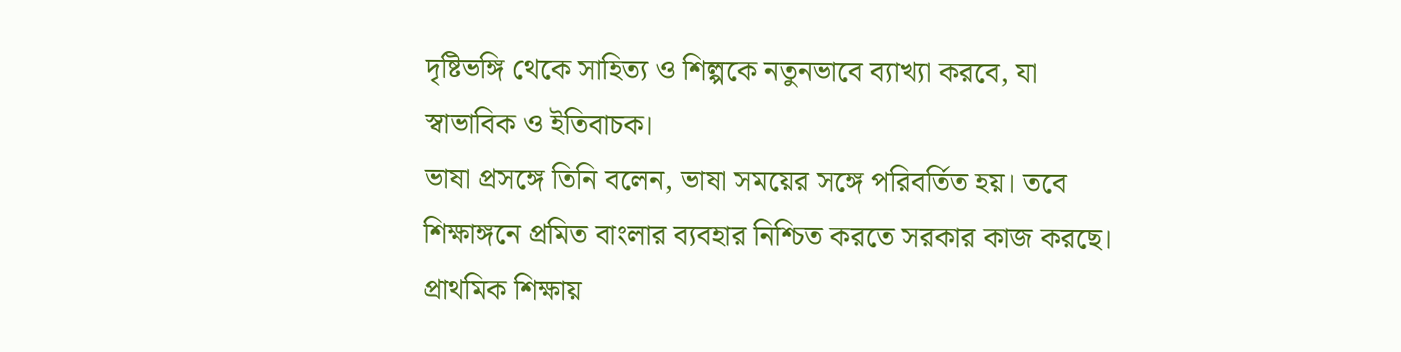দৃষ্টিভঙ্গি থেকে সাহিত্য ও শিল্পকে নতুনভাবে ব্যাখ্যা করবে, যা স্বাভাবিক ও ইতিবাচক।
ভাষা প্রসঙ্গে তিনি বলেন, ভাষা সময়ের সঙ্গে পরিবর্তিত হয়। তবে শিক্ষাঙ্গনে প্রমিত বাংলার ব্যবহার নিশ্চিত করতে সরকার কাজ করছে।
প্রাথমিক শিক্ষায়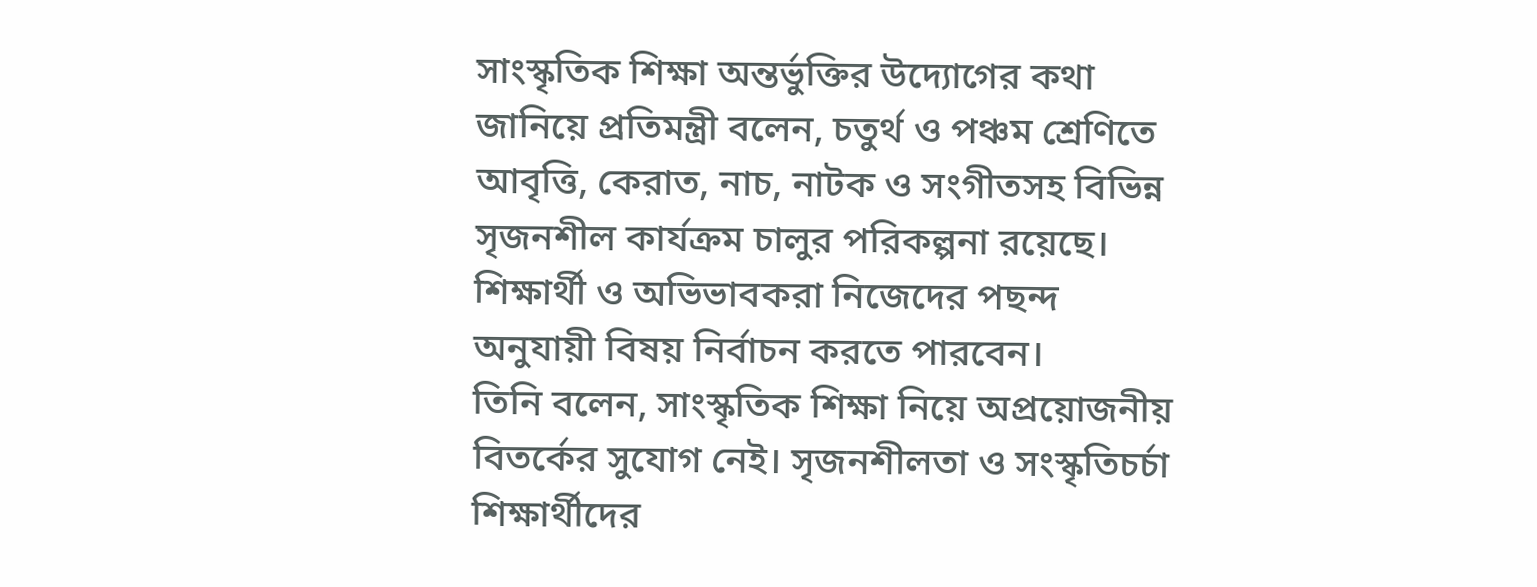সাংস্কৃতিক শিক্ষা অন্তর্ভুক্তির উদ্যোগের কথা জানিয়ে প্রতিমন্ত্রী বলেন, চতুর্থ ও পঞ্চম শ্রেণিতে আবৃত্তি, কেরাত, নাচ, নাটক ও সংগীতসহ বিভিন্ন সৃজনশীল কার্যক্রম চালুর পরিকল্পনা রয়েছে। শিক্ষার্থী ও অভিভাবকরা নিজেদের পছন্দ অনুযায়ী বিষয় নির্বাচন করতে পারবেন।
তিনি বলেন, সাংস্কৃতিক শিক্ষা নিয়ে অপ্রয়োজনীয় বিতর্কের সুযোগ নেই। সৃজনশীলতা ও সংস্কৃতিচর্চা শিক্ষার্থীদের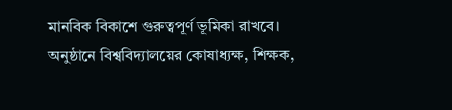মানবিক বিকাশে গুরুত্বপূর্ণ ভূমিকা রাখবে।
অনুষ্ঠানে বিশ্ববিদ্যালয়ের কোষাধ্যক্ষ, শিক্ষক,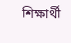শিক্ষার্থী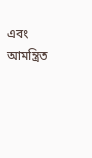এবং আমন্ত্রিত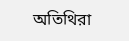অতিথিরা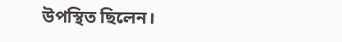উপস্থিত ছিলেন।